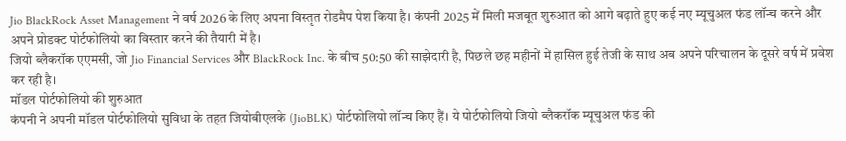Jio BlackRock Asset Management ने वर्ष 2026 के लिए अपना विस्तृत रोडमैप पेश किया है। कंपनी 2025 में मिली मजबूत शुरुआत को आगे बढ़ाते हुए कई नए म्यूचुअल फंड लॉन्च करने और अपने प्रोडक्ट पोर्टफोलियो का विस्तार करने की तैयारी में है।
जियो ब्लैकरॉक एएमसी, जो Jio Financial Services और BlackRock Inc. के बीच 50:50 की साझेदारी है, पिछले छह महीनों में हासिल हुई तेजी के साथ अब अपने परिचालन के दूसरे वर्ष में प्रवेश कर रही है।
मॉडल पोर्टफोलियो की शुरुआत
कंपनी ने अपनी मॉडल पोर्टफोलियो सुविधा के तहत जियोबीएलके (JioBLK) पोर्टफोलियो लॉन्च किए हैं। ये पोर्टफोलियो जियो ब्लैकरॉक म्यूचुअल फंड की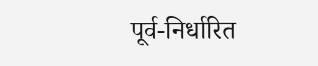पूर्व-निर्धारित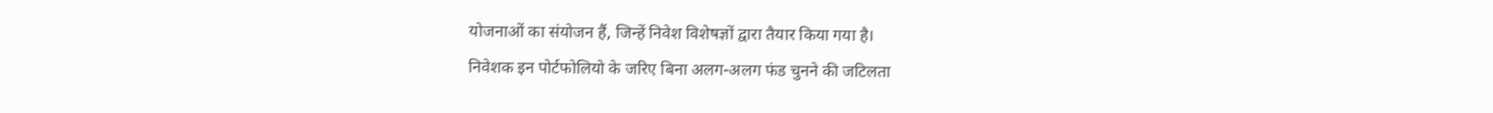योजनाओं का संयोजन हैं, जिन्हें निवेश विशेषज्ञों द्वारा तैयार किया गया है।
निवेशक इन पोर्टफोलियो के जरिए बिना अलग-अलग फंड चुनने की जटिलता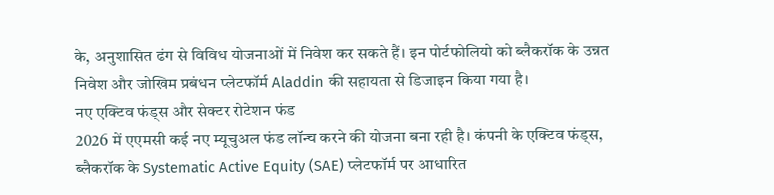के, अनुशासित ढंग से विविध योजनाओं में निवेश कर सकते हैं। इन पोर्टफोलियो को ब्लैकरॉक के उन्नत निवेश और जोखिम प्रबंधन प्लेटफॉर्म Aladdin की सहायता से डिजाइन किया गया है।
नए एक्टिव फंड्स और सेक्टर रोटेशन फंड
2026 में एएमसी कई नए म्यूचुअल फंड लॉन्च करने की योजना बना रही है। कंपनी के एक्टिव फंड्स, ब्लैकरॉक के Systematic Active Equity (SAE) प्लेटफॉर्म पर आधारित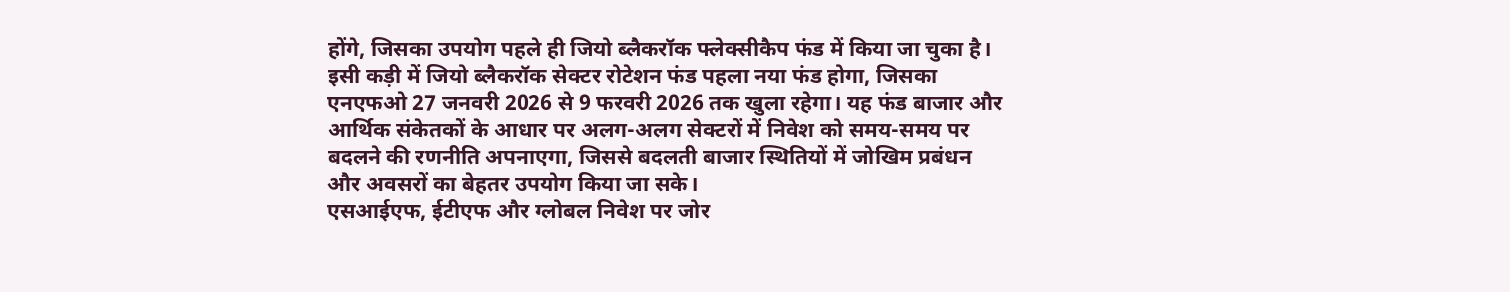होंगे, जिसका उपयोग पहले ही जियो ब्लैकरॉक फ्लेक्सीकैप फंड में किया जा चुका है।
इसी कड़ी में जियो ब्लैकरॉक सेक्टर रोटेशन फंड पहला नया फंड होगा, जिसका एनएफओ 27 जनवरी 2026 से 9 फरवरी 2026 तक खुला रहेगा। यह फंड बाजार और आर्थिक संकेतकों के आधार पर अलग-अलग सेक्टरों में निवेश को समय-समय पर बदलने की रणनीति अपनाएगा, जिससे बदलती बाजार स्थितियों में जोखिम प्रबंधन और अवसरों का बेहतर उपयोग किया जा सके।
एसआईएफ, ईटीएफ और ग्लोबल निवेश पर जोर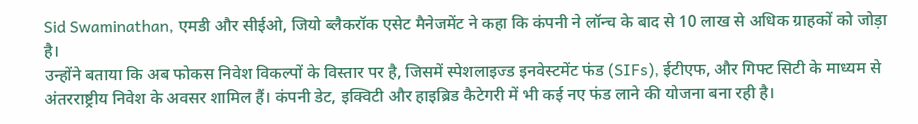Sid Swaminathan, एमडी और सीईओ, जियो ब्लैकरॉक एसेट मैनेजमेंट ने कहा कि कंपनी ने लॉन्च के बाद से 10 लाख से अधिक ग्राहकों को जोड़ा है।
उन्होंने बताया कि अब फोकस निवेश विकल्पों के विस्तार पर है, जिसमें स्पेशलाइज्ड इनवेस्टमेंट फंड (SIFs), ईटीएफ, और गिफ्ट सिटी के माध्यम से अंतरराष्ट्रीय निवेश के अवसर शामिल हैं। कंपनी डेट, इक्विटी और हाइब्रिड कैटेगरी में भी कई नए फंड लाने की योजना बना रही है।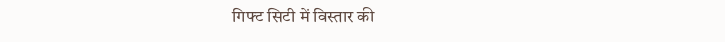गिफ्ट सिटी में विस्तार की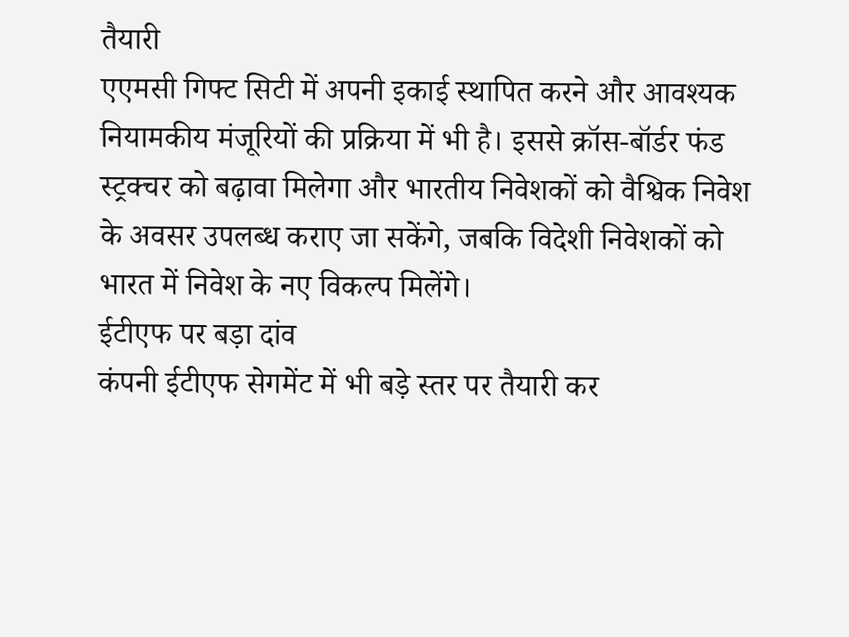तैयारी
एएमसी गिफ्ट सिटी में अपनी इकाई स्थापित करने और आवश्यक नियामकीय मंजूरियों की प्रक्रिया में भी है। इससे क्रॉस-बॉर्डर फंड स्ट्रक्चर को बढ़ावा मिलेगा और भारतीय निवेशकों को वैश्विक निवेश के अवसर उपलब्ध कराए जा सकेंगे, जबकि विदेशी निवेशकों को भारत में निवेश के नए विकल्प मिलेंगे।
ईटीएफ पर बड़ा दांव
कंपनी ईटीएफ सेगमेंट में भी बड़े स्तर पर तैयारी कर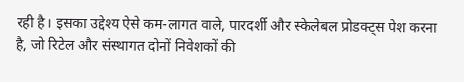रही है। इसका उद्देश्य ऐसे कम-लागत वाले, पारदर्शी और स्केलेबल प्रोडक्ट्स पेश करना है, जो रिटेल और संस्थागत दोनों निवेशकों की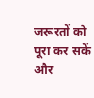जरूरतों को पूरा कर सकें और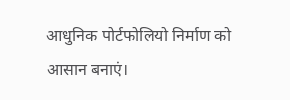आधुनिक पोर्टफोलियो निर्माण को आसान बनाएं।